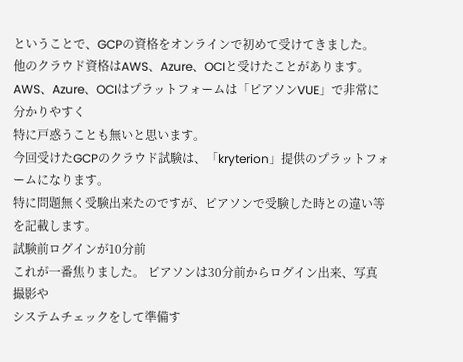ということで、GCPの資格をオンラインで初めて受けてきました。
他のクラウド資格はAWS、Azure、OCIと受けたことがあります。
AWS、Azure、OCIはプラットフォームは「ピアソンVUE」で非常に分かりやすく
特に戸惑うことも無いと思います。
今回受けたGCPのクラウド試験は、「kryterion」提供のプラットフォームになります。
特に問題無く受験出来たのですが、ピアソンで受験した時との違い等を記載します。
試験前ログインが10分前
これが一番焦りました。 ピアソンは30分前からログイン出来、写真撮影や
システムチェックをして準備す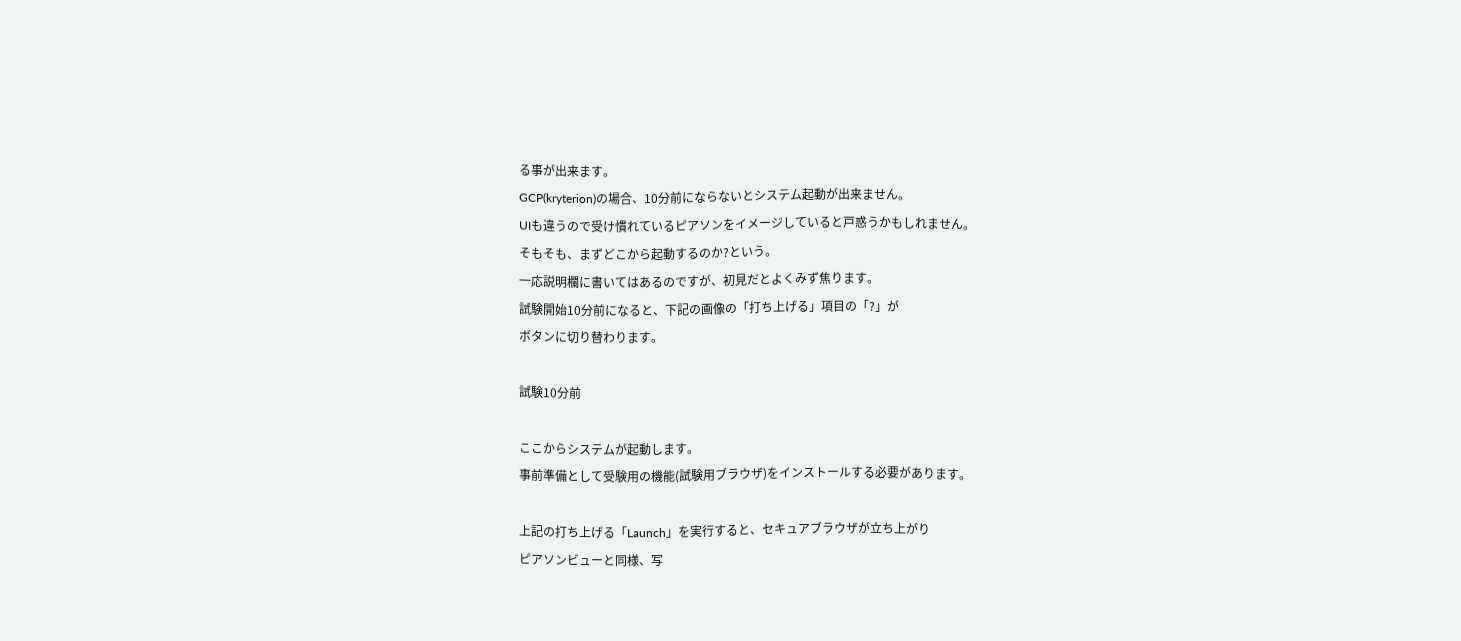る事が出来ます。
GCP(kryterion)の場合、10分前にならないとシステム起動が出来ません。
UIも違うので受け慣れているピアソンをイメージしていると戸惑うかもしれません。
そもそも、まずどこから起動するのか?という。
一応説明欄に書いてはあるのですが、初見だとよくみず焦ります。
試験開始10分前になると、下記の画像の「打ち上げる」項目の「?」が
ボタンに切り替わります。

試験10分前

ここからシステムが起動します。
事前準備として受験用の機能(試験用ブラウザ)をインストールする必要があります。

上記の打ち上げる「Launch」を実行すると、セキュアブラウザが立ち上がり
ピアソンビューと同様、写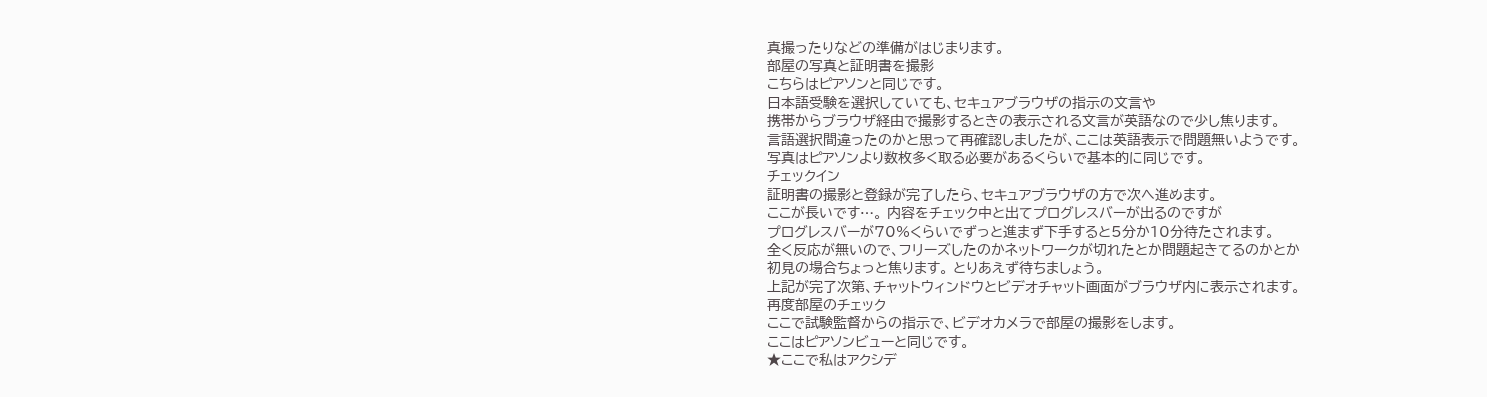真撮ったりなどの準備がはじまります。
部屋の写真と証明書を撮影
こちらはピアソンと同じです。
日本語受験を選択していても、セキュアブラウザの指示の文言や
携帯からブラウザ経由で撮影するときの表示される文言が英語なので少し焦ります。
言語選択間違ったのかと思って再確認しましたが、ここは英語表示で問題無いようです。
写真はピアソンより数枚多く取る必要があるくらいで基本的に同じです。
チェックイン
証明書の撮影と登録が完了したら、セキュアブラウザの方で次へ進めます。
ここが長いです…。 内容をチェック中と出てプログレスバーが出るのですが
プログレスバーが70%くらいでずっと進まず下手すると5分か10分待たされます。
全く反応が無いので、フリーズしたのかネットワークが切れたとか問題起きてるのかとか
初見の場合ちょっと焦ります。 とりあえず待ちましょう。
上記が完了次第、チャットウィンドウとビデオチャット画面がブラウザ内に表示されます。
再度部屋のチェック
ここで試験監督からの指示で、ビデオカメラで部屋の撮影をします。
ここはピアソンビューと同じです。
★ここで私はアクシデ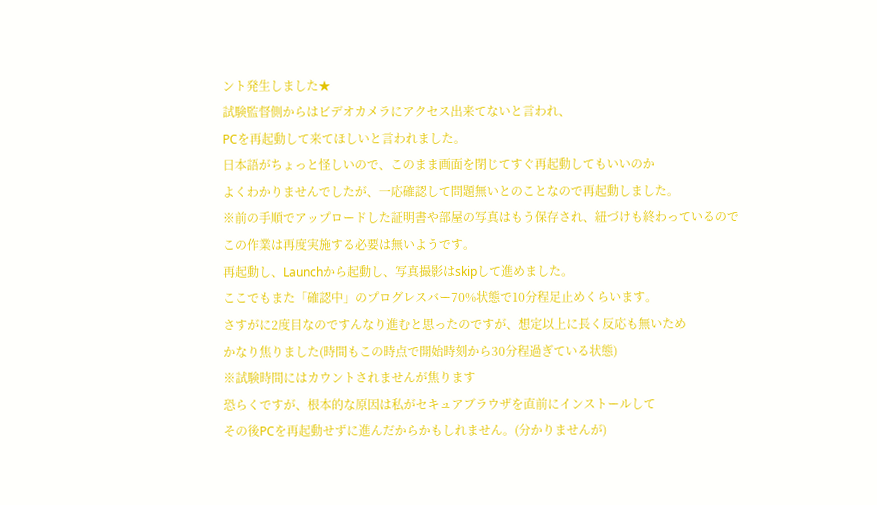ント発生しました★
試験監督側からはビデオカメラにアクセス出来てないと言われ、
PCを再起動して来てほしいと言われました。
日本語がちょっと怪しいので、このまま画面を閉じてすぐ再起動してもいいのか
よくわかりませんでしたが、一応確認して問題無いとのことなので再起動しました。
※前の手順でアップロードした証明書や部屋の写真はもう保存され、紐づけも終わっているので
この作業は再度実施する必要は無いようです。
再起動し、Launchから起動し、写真撮影はskipして進めました。
ここでもまた「確認中」のプログレスバー70%状態で10分程足止めくらいます。
さすがに2度目なのですんなり進むと思ったのですが、想定以上に長く反応も無いため
かなり焦りました(時間もこの時点で開始時刻から30分程過ぎている状態)
※試験時間にはカウントされませんが焦ります
恐らくですが、根本的な原因は私がセキュアブラウザを直前にインストールして
その後PCを再起動せずに進んだからかもしれません。(分かりませんが)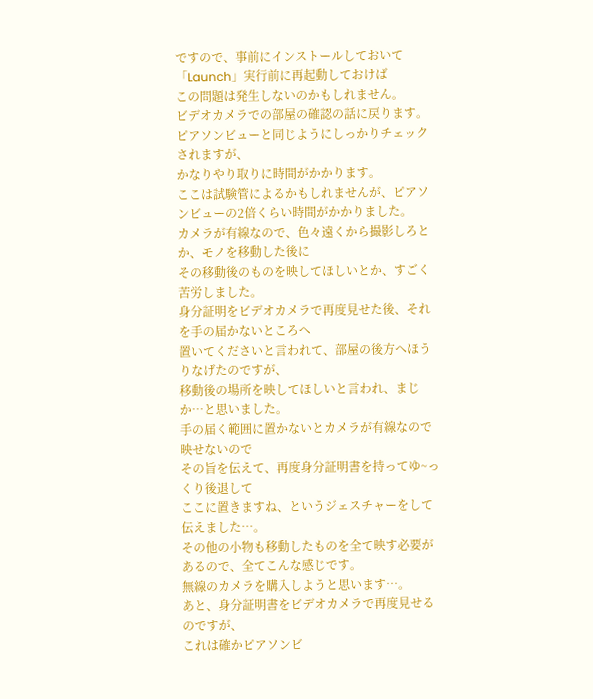ですので、事前にインストールしておいて「Launch」実行前に再起動しておけば
この問題は発生しないのかもしれません。
ビデオカメラでの部屋の確認の話に戻ります。
ピアソンビューと同じようにしっかりチェックされますが、
かなりやり取りに時間がかかります。
ここは試験管によるかもしれませんが、ピアソンビューの2倍くらい時間がかかりました。
カメラが有線なので、色々遠くから撮影しろとか、モノを移動した後に
その移動後のものを映してほしいとか、すごく苦労しました。
身分証明をビデオカメラで再度見せた後、それを手の届かないところへ
置いてくださいと言われて、部屋の後方へほうりなげたのですが、
移動後の場所を映してほしいと言われ、まじか…と思いました。
手の届く範囲に置かないとカメラが有線なので映せないので
その旨を伝えて、再度身分証明書を持ってゆ~っくり後退して
ここに置きますね、というジェスチャーをして伝えました…。
その他の小物も移動したものを全て映す必要があるので、全てこんな感じです。
無線のカメラを購入しようと思います…。
あと、身分証明書をビデオカメラで再度見せるのですが、
これは確かピアソンビ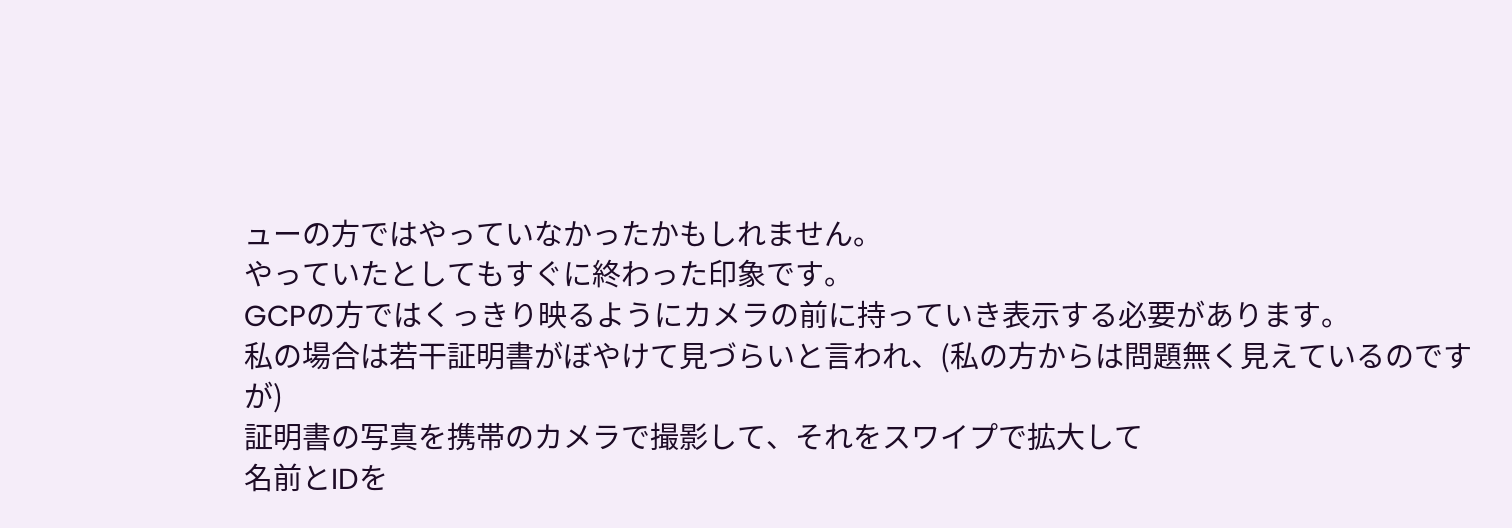ューの方ではやっていなかったかもしれません。
やっていたとしてもすぐに終わった印象です。
GCPの方ではくっきり映るようにカメラの前に持っていき表示する必要があります。
私の場合は若干証明書がぼやけて見づらいと言われ、(私の方からは問題無く見えているのですが)
証明書の写真を携帯のカメラで撮影して、それをスワイプで拡大して
名前とIDを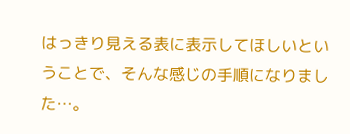はっきり見える表に表示してほしいということで、そんな感じの手順になりました…。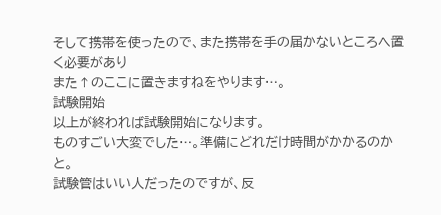そして携帯を使ったので、また携帯を手の届かないところへ置く必要があり
また↑のここに置きますねをやります…。
試験開始
以上が終われば試験開始になります。
ものすごい大変でした…。準備にどれだけ時間がかかるのかと。
試験管はいい人だったのですが、反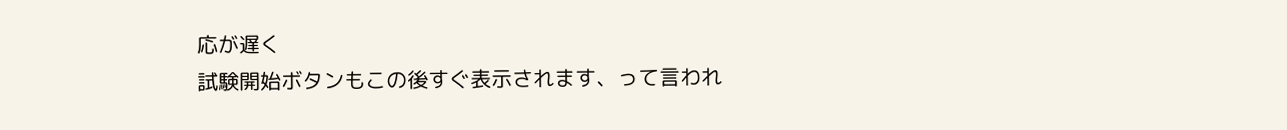応が遅く
試験開始ボタンもこの後すぐ表示されます、って言われ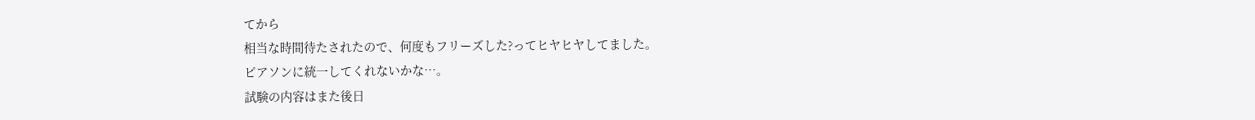てから
相当な時間待たされたので、何度もフリーズした?ってヒヤヒヤしてました。
ピアソンに統一してくれないかな…。
試験の内容はまた後日